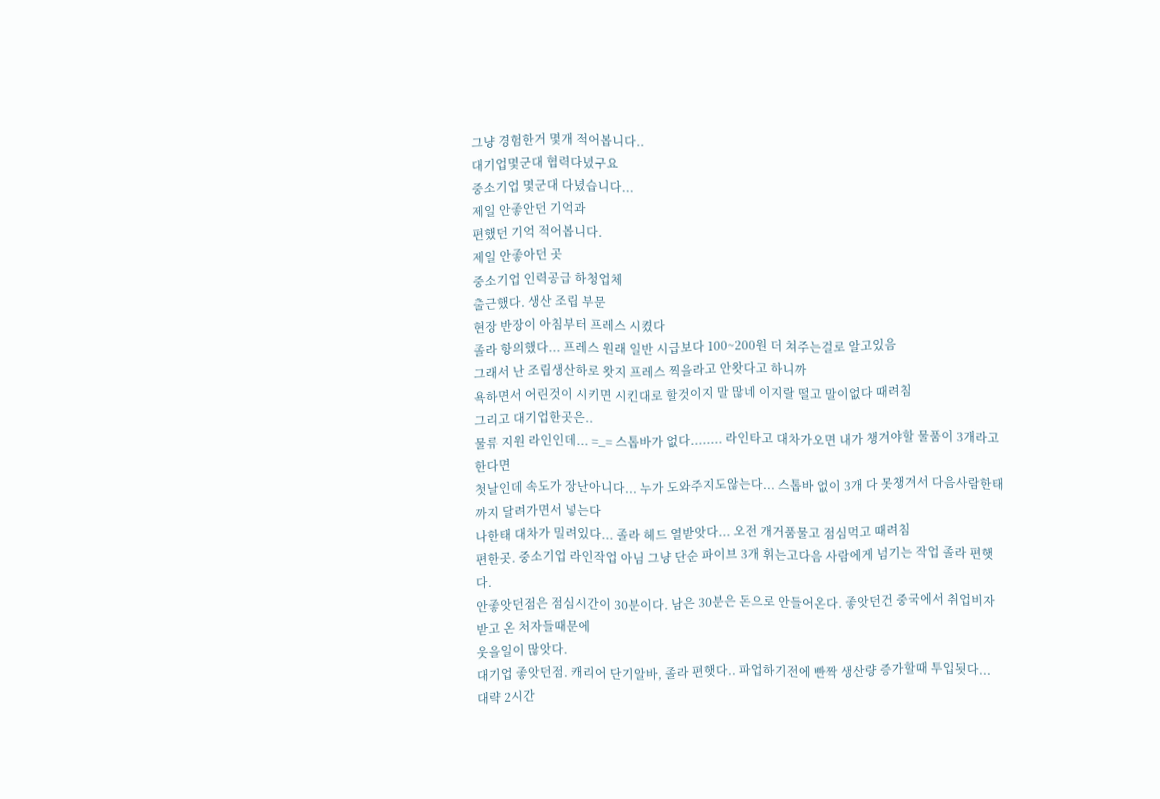그냥 경험한거 몇개 적어봅니다..
대기업몇군대 협력다녔구요
중소기업 몇군대 다녔습니다...
제일 안좋안던 기억과
편했던 기억 적어봅니다.
제일 안좋아던 곳
중소기업 인력공급 하청업체
출근했다. 생산 조립 부문
현장 반장이 아침부터 프레스 시켰다
졸라 항의했다... 프레스 원래 일반 시급보다 100~200원 더 쳐주는걸로 알고있음
그래서 난 조립생산하로 왓지 프레스 찍을라고 안왓다고 하니까
욕하면서 어린것이 시키면 시킨대로 할것이지 말 많네 이지랄 떨고 말이없다 때려침
그리고 대기업한곳은..
물류 지원 라인인데... =_= 스톱바가 없다........ 라인타고 대차가오면 내가 챙겨야할 물품이 3개라고한다면
첫날인데 속도가 장난아니다... 누가 도와주지도않는다... 스톱바 없이 3개 다 못챙겨서 다음사람한태까지 달려가면서 넣는다
나한태 대차가 밀려있다... 졸라 헤드 열받앗다... 오전 개거품물고 점심먹고 때려침
편한곳. 중소기업 라인작업 아님 그냥 단순 파이브 3개 휘는고다음 사람에게 넘기는 작업 졸라 편햇다.
안좋앗던점은 점심시간이 30분이다. 남은 30분은 돈으로 안들어온다. 좋앗던건 중국에서 취업비자 받고 온 처자들때문에
웃을일이 많앗다.
대기업 좋앗던점. 캐리어 단기알바, 졸라 편햇다.. 파업하기전에 빤짝 생산량 증가할때 투입됫다...
대략 2시간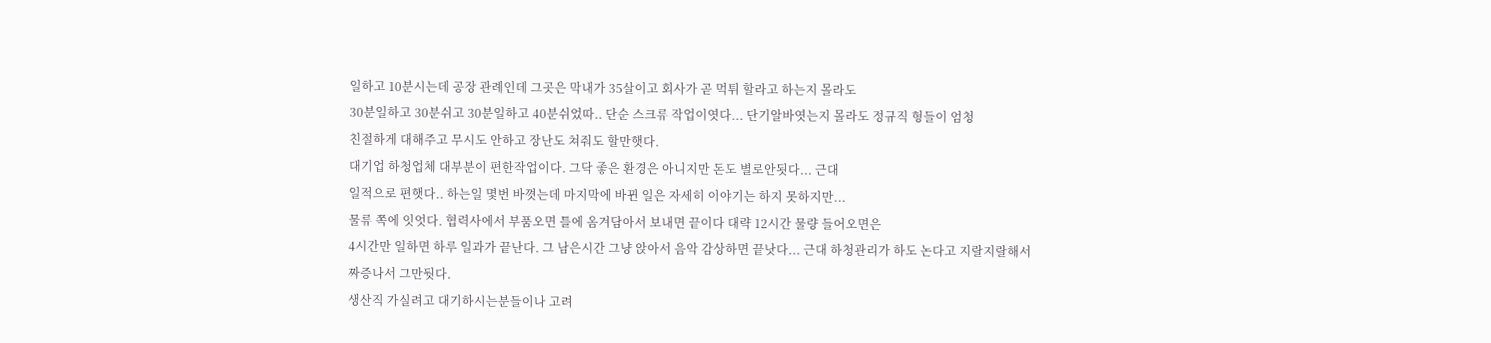일하고 10분시는데 공장 관례인데 그곳은 막내가 35살이고 회사가 곧 먹튀 할라고 하는지 몰라도
30분일하고 30분쉬고 30분일하고 40분쉬었따.. 단순 스크류 작업이엿다... 단기알바엿는지 몰라도 정규직 형들이 엄청
친절하게 대해주고 무시도 안하고 장난도 쳐줘도 할만햇다.
대기업 하청업체 대부분이 편한작업이다. 그닥 좋은 환경은 아니지만 돈도 별로안됫다... 근대
일적으로 편햇다.. 하는일 몇번 바꼇는데 마지막에 바뀐 일은 자세히 이야기는 하지 못하지만...
물류 쪽에 잇엇다. 협력사에서 부품오면 틀에 옴겨담아서 보내면 끝이다 대략 12시간 물량 들어오면은
4시간만 일하면 하루 일과가 끝난다. 그 남은시간 그냥 앉아서 음악 감상하면 끝낫다... 근대 하청관리가 하도 논다고 지랄지랄해서
짜증나서 그만둿다.
생산직 가실려고 대기하시는분들이나 고려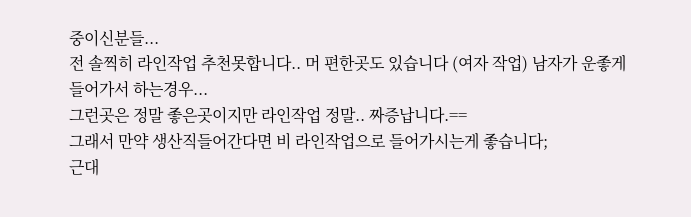중이신분들...
전 솔찍히 라인작업 추천못합니다.. 머 편한곳도 있습니다 (여자 작업) 남자가 운좋게 들어가서 하는경우...
그런곳은 정말 좋은곳이지만 라인작업 정말.. 짜증납니다.==
그래서 만약 생산직들어간다면 비 라인작업으로 들어가시는게 좋습니다;
근대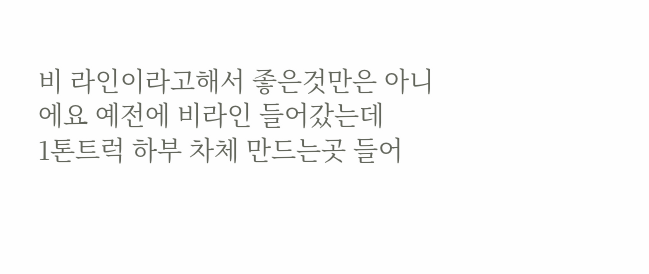비 라인이라고해서 좋은것만은 아니에요 예전에 비라인 들어갔는데
1톤트럭 하부 차체 만드는곳 들어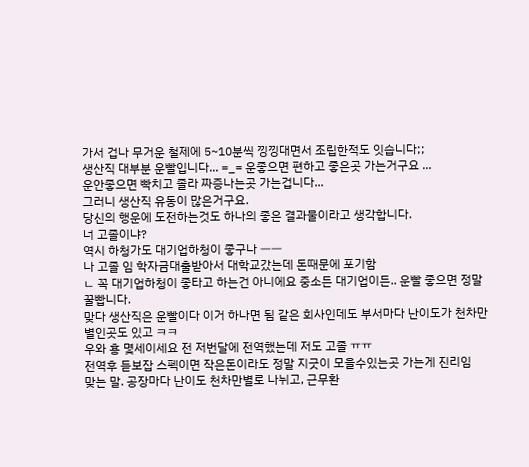가서 겁나 무거운 철제에 5~10분씩 낑낑대면서 조립한적도 잇습니다;;
생산직 대부분 운빨입니다... =_= 운좋으면 편하고 좋은곳 가는거구요 ...
운안좋으면 빡치고 졸라 짜증나는곳 가는겁니다...
그러니 생산직 유동이 많은거구요.
당신의 행운에 도전하는것도 하나의 좋은 결과물이라고 생각합니다.
너 고졸이냐?
역시 하청가도 대기업하청이 좋구나 ㅡㅡ
나 고졸 임 학자금대출받아서 대학교갔는데 돈때문에 포기함
ㄴ 꼭 대기업하청이 좋타고 하는건 아니에요 중소든 대기업이든.. 운빨 좋으면 정말 꿀빱니다.
맞다 생산직은 운빨이다 이거 하나면 됨 같은 회사인데도 부서마다 난이도가 천차만별인곳도 있고 ㅋㅋ
우와 횽 몇세이세요 전 저번달에 전역했는데 저도 고졸 ㅠㅠ
전역후 듣보잡 스펙이면 작은돈이라도 정말 지긋이 모을수있는곳 가는게 진리임
맞는 말. 공장마다 난이도 천차만별로 나뉘고, 근무환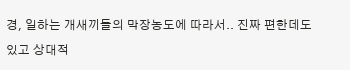경, 일하는 개새끼들의 막장농도에 따라서.. 진짜 편한데도 있고 상대적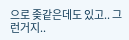으로 좆같은데도 있고.. 그런거지..